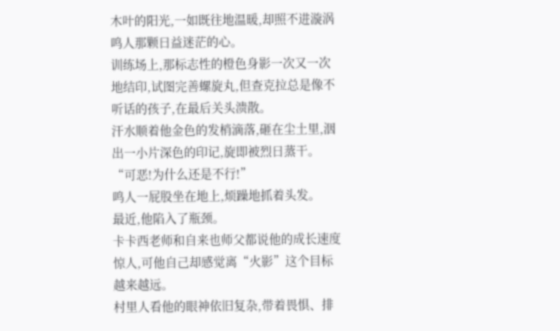木叶的阳光,一如既往地温暖,却照不进漩涡鸣人那颗日益迷茫的心。
训练场上,那标志性的橙色身影一次又一次地结印,试图完善螺旋丸,但查克拉总是像不听话的孩子,在最后关头溃散。
汗水顺着他金色的发梢滴落,砸在尘土里,洇出一小片深色的印记,旋即被烈日蒸干。
“可恶!为什么还是不行!”
鸣人一屁股坐在地上,烦躁地抓着头发。
最近,他陷入了瓶颈。
卡卡西老师和自来也师父都说他的成长速度惊人,可他自己却感觉离“火影”这个目标越来越远。
村里人看他的眼神依旧复杂,带着畏惧、排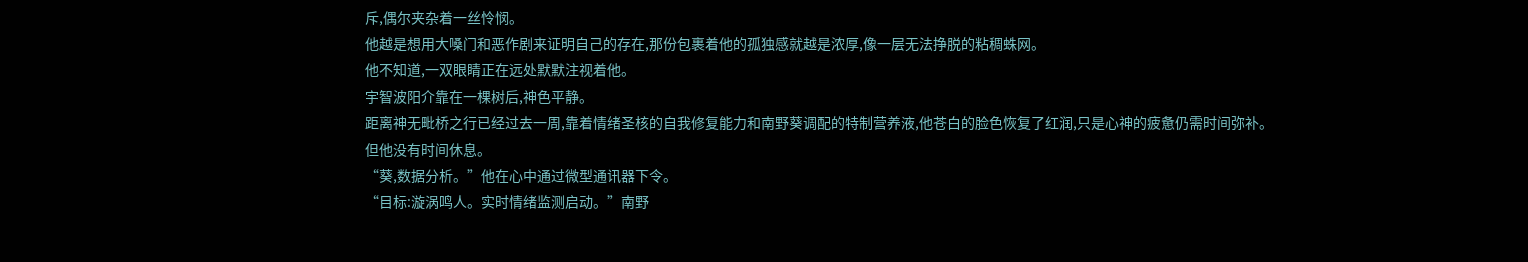斥,偶尔夹杂着一丝怜悯。
他越是想用大嗓门和恶作剧来证明自己的存在,那份包裹着他的孤独感就越是浓厚,像一层无法挣脱的粘稠蛛网。
他不知道,一双眼睛正在远处默默注视着他。
宇智波阳介靠在一棵树后,神色平静。
距离神无毗桥之行已经过去一周,靠着情绪圣核的自我修复能力和南野葵调配的特制营养液,他苍白的脸色恢复了红润,只是心神的疲惫仍需时间弥补。
但他没有时间休息。
“葵,数据分析。”他在心中通过微型通讯器下令。
“目标:漩涡鸣人。实时情绪监测启动。”南野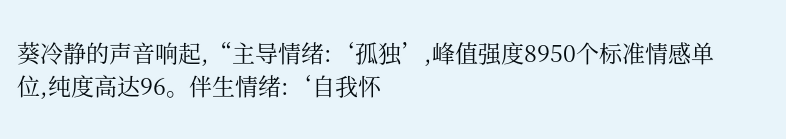葵冷静的声音响起,“主导情绪:‘孤独’,峰值强度8950个标准情感单位,纯度高达96。伴生情绪:‘自我怀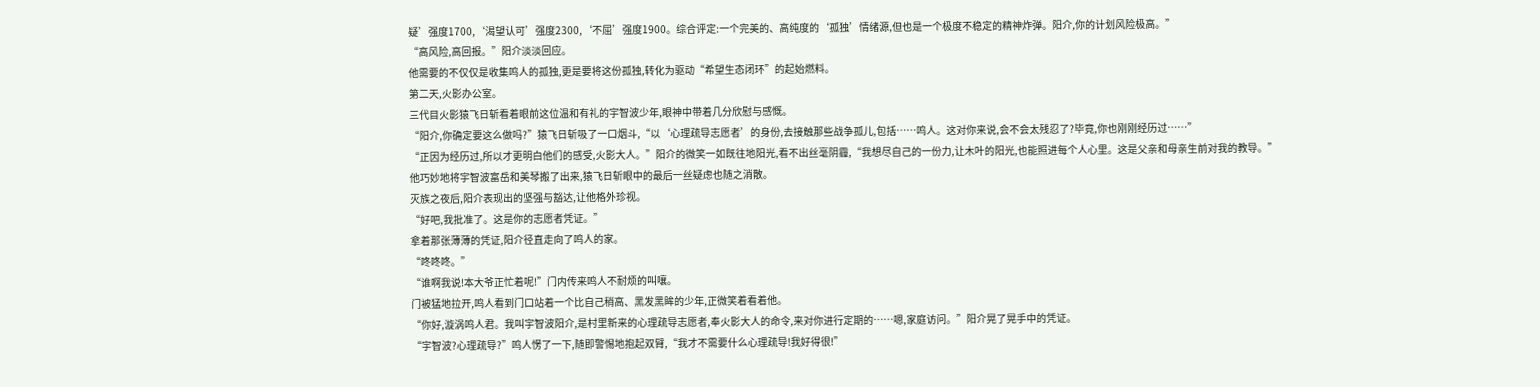疑’强度1700,‘渴望认可’强度2300,‘不屈’强度1900。综合评定:一个完美的、高纯度的‘孤独’情绪源,但也是一个极度不稳定的精神炸弹。阳介,你的计划风险极高。”
“高风险,高回报。”阳介淡淡回应。
他需要的不仅仅是收集鸣人的孤独,更是要将这份孤独,转化为驱动“希望生态闭环”的起始燃料。
第二天,火影办公室。
三代目火影猿飞日斩看着眼前这位温和有礼的宇智波少年,眼神中带着几分欣慰与感慨。
“阳介,你确定要这么做吗?”猿飞日斩吸了一口烟斗,“以‘心理疏导志愿者’的身份,去接触那些战争孤儿,包括……鸣人。这对你来说,会不会太残忍了?毕竟,你也刚刚经历过……”
“正因为经历过,所以才更明白他们的感受,火影大人。”阳介的微笑一如既往地阳光,看不出丝毫阴霾,“我想尽自己的一份力,让木叶的阳光,也能照进每个人心里。这是父亲和母亲生前对我的教导。”
他巧妙地将宇智波富岳和美琴搬了出来,猿飞日斩眼中的最后一丝疑虑也随之消散。
灭族之夜后,阳介表现出的坚强与豁达,让他格外珍视。
“好吧,我批准了。这是你的志愿者凭证。”
拿着那张薄薄的凭证,阳介径直走向了鸣人的家。
“咚咚咚。”
“谁啊我说!本大爷正忙着呢!”门内传来鸣人不耐烦的叫嚷。
门被猛地拉开,鸣人看到门口站着一个比自己稍高、黑发黑眸的少年,正微笑着看着他。
“你好,漩涡鸣人君。我叫宇智波阳介,是村里新来的心理疏导志愿者,奉火影大人的命令,来对你进行定期的……嗯,家庭访问。”阳介晃了晃手中的凭证。
“宇智波?心理疏导?”鸣人愣了一下,随即警惕地抱起双臂,“我才不需要什么心理疏导!我好得很!”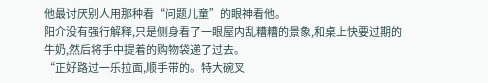他最讨厌别人用那种看“问题儿童”的眼神看他。
阳介没有强行解释,只是侧身看了一眼屋内乱糟糟的景象,和桌上快要过期的牛奶,然后将手中提着的购物袋递了过去。
“正好路过一乐拉面,顺手带的。特大碗叉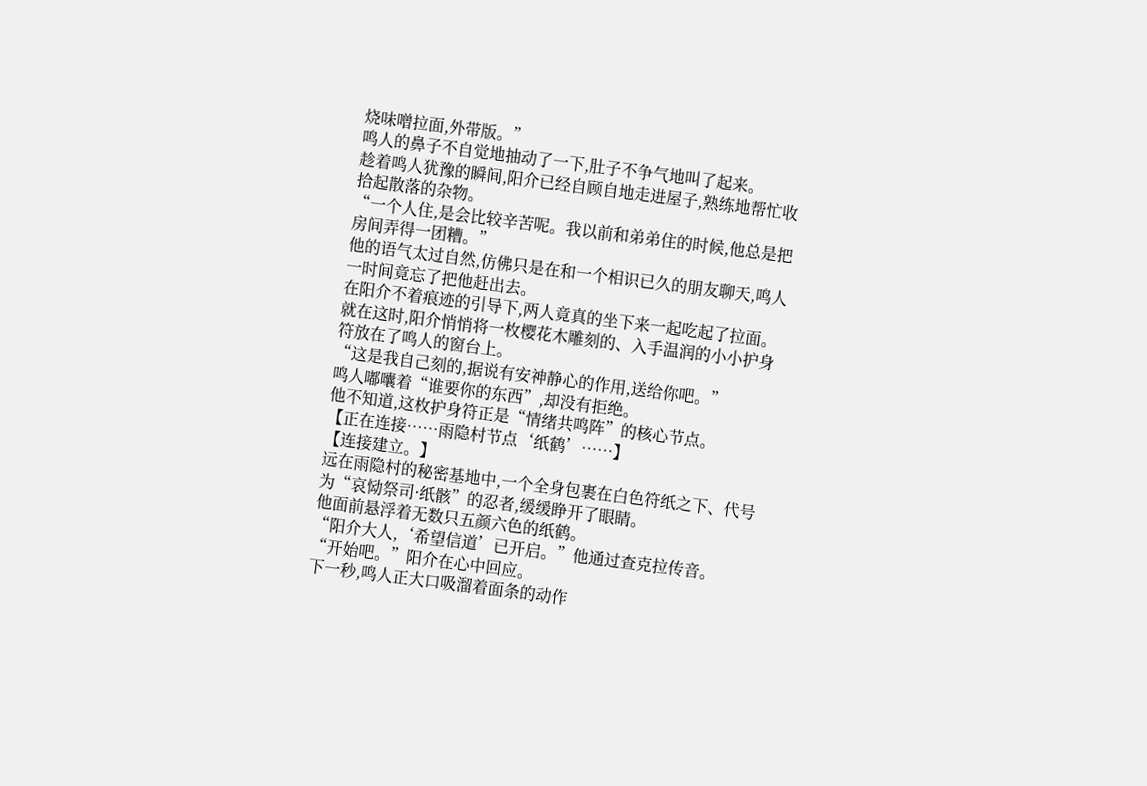烧味噌拉面,外带版。”
鸣人的鼻子不自觉地抽动了一下,肚子不争气地叫了起来。
趁着鸣人犹豫的瞬间,阳介已经自顾自地走进屋子,熟练地帮忙收拾起散落的杂物。
“一个人住,是会比较辛苦呢。我以前和弟弟住的时候,他总是把房间弄得一团糟。”
他的语气太过自然,仿佛只是在和一个相识已久的朋友聊天,鸣人一时间竟忘了把他赶出去。
在阳介不着痕迹的引导下,两人竟真的坐下来一起吃起了拉面。
就在这时,阳介悄悄将一枚樱花木雕刻的、入手温润的小小护身符放在了鸣人的窗台上。
“这是我自己刻的,据说有安神静心的作用,送给你吧。”
鸣人嘟囔着“谁要你的东西”,却没有拒绝。
他不知道,这枚护身符正是“情绪共鸣阵”的核心节点。
【正在连接……雨隐村节点‘纸鹤’……】
【连接建立。】
远在雨隐村的秘密基地中,一个全身包裹在白色符纸之下、代号为“哀恸祭司·纸骸”的忍者,缓缓睁开了眼睛。
他面前悬浮着无数只五颜六色的纸鹤。
“阳介大人,‘希望信道’已开启。”他通过查克拉传音。
“开始吧。”阳介在心中回应。
下一秒,鸣人正大口吸溜着面条的动作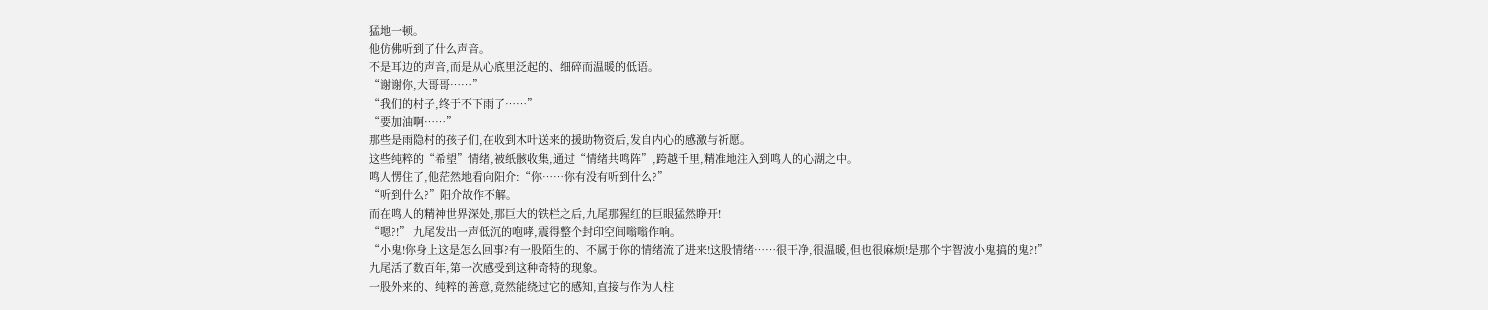猛地一顿。
他仿佛听到了什么声音。
不是耳边的声音,而是从心底里泛起的、细碎而温暖的低语。
“谢谢你,大哥哥……”
“我们的村子,终于不下雨了……”
“要加油啊……”
那些是雨隐村的孩子们,在收到木叶送来的援助物资后,发自内心的感激与祈愿。
这些纯粹的“希望”情绪,被纸骸收集,通过“情绪共鸣阵”,跨越千里,精准地注入到鸣人的心湖之中。
鸣人愣住了,他茫然地看向阳介:“你……你有没有听到什么?”
“听到什么?”阳介故作不解。
而在鸣人的精神世界深处,那巨大的铁栏之后,九尾那猩红的巨眼猛然睁开!
“嗯?!” 九尾发出一声低沉的咆哮,震得整个封印空间嗡嗡作响。
“小鬼!你身上这是怎么回事?有一股陌生的、不属于你的情绪流了进来!这股情绪……很干净,很温暖,但也很麻烦!是那个宇智波小鬼搞的鬼?!”
九尾活了数百年,第一次感受到这种奇特的现象。
一股外来的、纯粹的善意,竟然能绕过它的感知,直接与作为人柱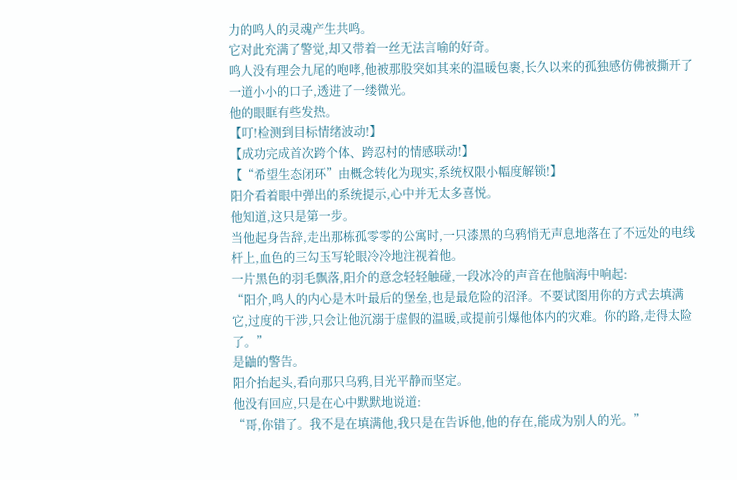力的鸣人的灵魂产生共鸣。
它对此充满了警觉,却又带着一丝无法言喻的好奇。
鸣人没有理会九尾的咆哮,他被那股突如其来的温暖包裹,长久以来的孤独感仿佛被撕开了一道小小的口子,透进了一缕微光。
他的眼眶有些发热。
【叮!检测到目标情绪波动!】
【成功完成首次跨个体、跨忍村的情感联动!】
【“希望生态闭环”由概念转化为现实,系统权限小幅度解锁!】
阳介看着眼中弹出的系统提示,心中并无太多喜悦。
他知道,这只是第一步。
当他起身告辞,走出那栋孤零零的公寓时,一只漆黑的乌鸦悄无声息地落在了不远处的电线杆上,血色的三勾玉写轮眼冷冷地注视着他。
一片黑色的羽毛飘落,阳介的意念轻轻触碰,一段冰冷的声音在他脑海中响起:
“阳介,鸣人的内心是木叶最后的堡垒,也是最危险的沼泽。不要试图用你的方式去填满它,过度的干涉,只会让他沉溺于虚假的温暖,或提前引爆他体内的灾难。你的路,走得太险了。”
是鼬的警告。
阳介抬起头,看向那只乌鸦,目光平静而坚定。
他没有回应,只是在心中默默地说道:
“哥,你错了。我不是在填满他,我只是在告诉他,他的存在,能成为别人的光。”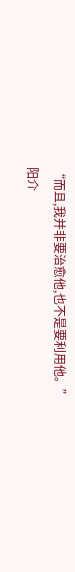“而且,我并非要治愈他,也不是要利用他。”
阳介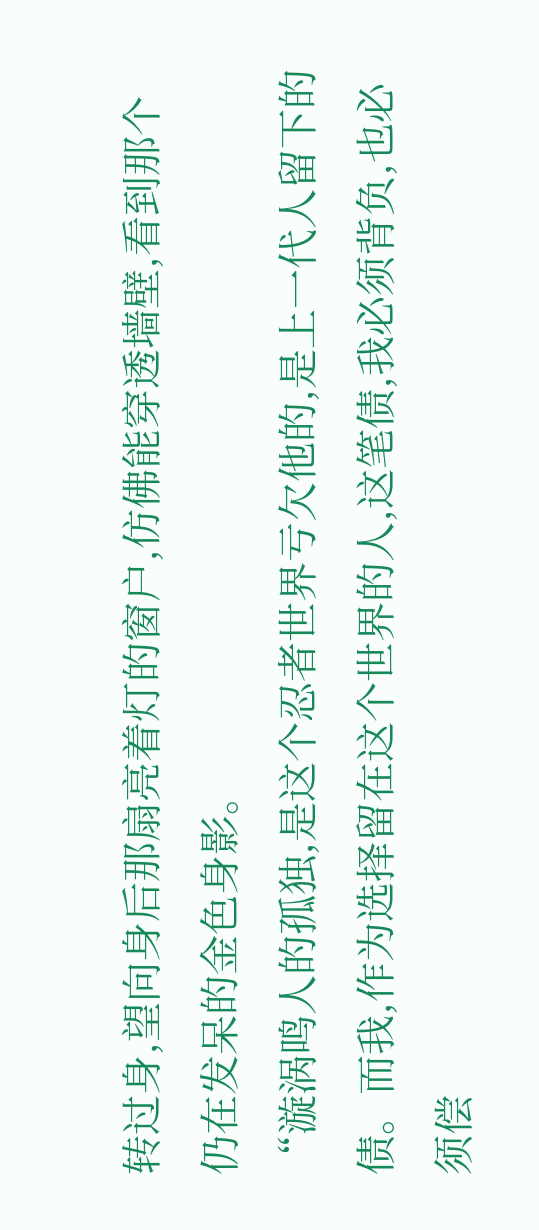转过身,望向身后那扇亮着灯的窗户,仿佛能穿透墙壁,看到那个仍在发呆的金色身影。
“漩涡鸣人的孤独,是这个忍者世界亏欠他的,是上一代人留下的债。而我,作为选择留在这个世界的人,这笔债,我必须背负,也必须偿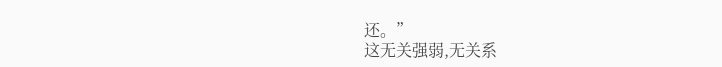还。”
这无关强弱,无关系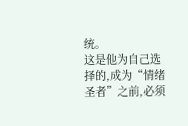统。
这是他为自己选择的,成为“情绪圣者”之前,必须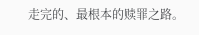走完的、最根本的赎罪之路。